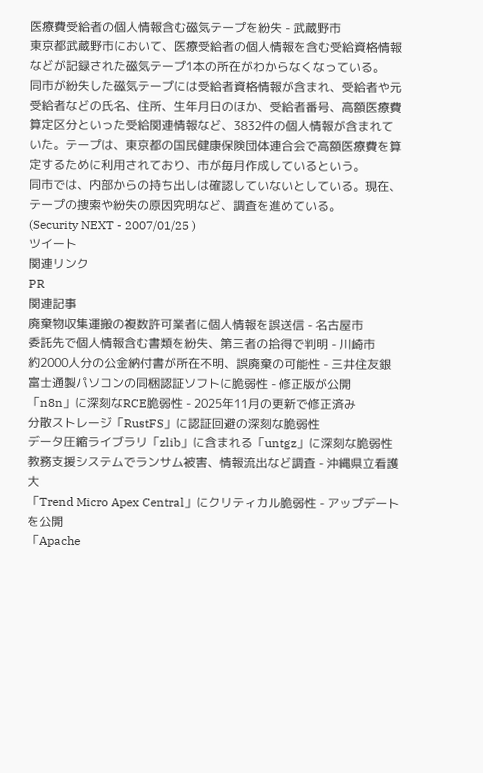医療費受給者の個人情報含む磁気テープを紛失 - 武蔵野市
東京都武蔵野市において、医療受給者の個人情報を含む受給資格情報などが記録された磁気テープ1本の所在がわからなくなっている。
同市が紛失した磁気テープには受給者資格情報が含まれ、受給者や元受給者などの氏名、住所、生年月日のほか、受給者番号、高額医療費算定区分といった受給関連情報など、3832件の個人情報が含まれていた。テープは、東京都の国民健康保険団体連合会で高額医療費を算定するために利用されており、市が毎月作成しているという。
同市では、内部からの持ち出しは確認していないとしている。現在、テープの捜索や紛失の原因究明など、調査を進めている。
(Security NEXT - 2007/01/25 )
ツイート
関連リンク
PR
関連記事
廃棄物収集運搬の複数許可業者に個人情報を誤送信 - 名古屋市
委託先で個人情報含む書類を紛失、第三者の拾得で判明 - 川崎市
約2000人分の公金納付書が所在不明、誤廃棄の可能性 - 三井住友銀
富士通製パソコンの同梱認証ソフトに脆弱性 - 修正版が公開
「n8n」に深刻なRCE脆弱性 - 2025年11月の更新で修正済み
分散ストレージ「RustFS」に認証回避の深刻な脆弱性
データ圧縮ライブラリ「zlib」に含まれる「untgz」に深刻な脆弱性
教務支援システムでランサム被害、情報流出など調査 - 沖縄県立看護大
「Trend Micro Apex Central」にクリティカル脆弱性 - アップデートを公開
「Apache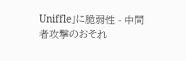Uniffle」に脆弱性 - 中間者攻撃のおそれ